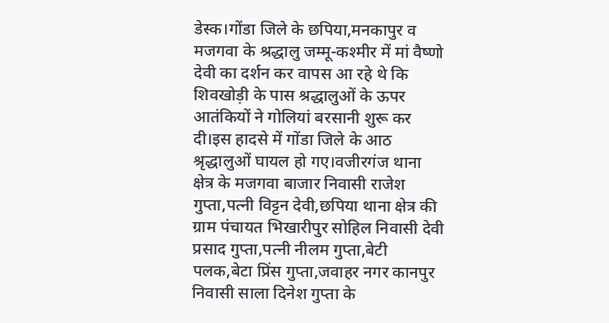डेस्क।गोंडा जिले के छपिया,मनकापुर व मजगवा के श्रद्धालु जम्मू-कश्मीर में मां वैष्णो देवी का दर्शन कर वापस आ रहे थे कि शिवखोड़ी के पास श्रद्धालुओं के ऊपर आतंकियों ने गोलियां बरसानी शुरू कर दी।इस हादसे में गोंडा जिले के आठ श्रृद्धालुओं घायल हो गए।वजीरगंज थाना क्षेत्र के मजगवा बाजार निवासी राजेश गुप्ता,पत्नी विट्टन देवी,छपिया थाना क्षेत्र की ग्राम पंचायत भिखारीपुर सोहिल निवासी देवी प्रसाद गुप्ता,पत्नी नीलम गुप्ता,बेटी पलक,बेटा प्रिंस गुप्ता,जवाहर नगर कानपुर निवासी साला दिनेश गुप्ता के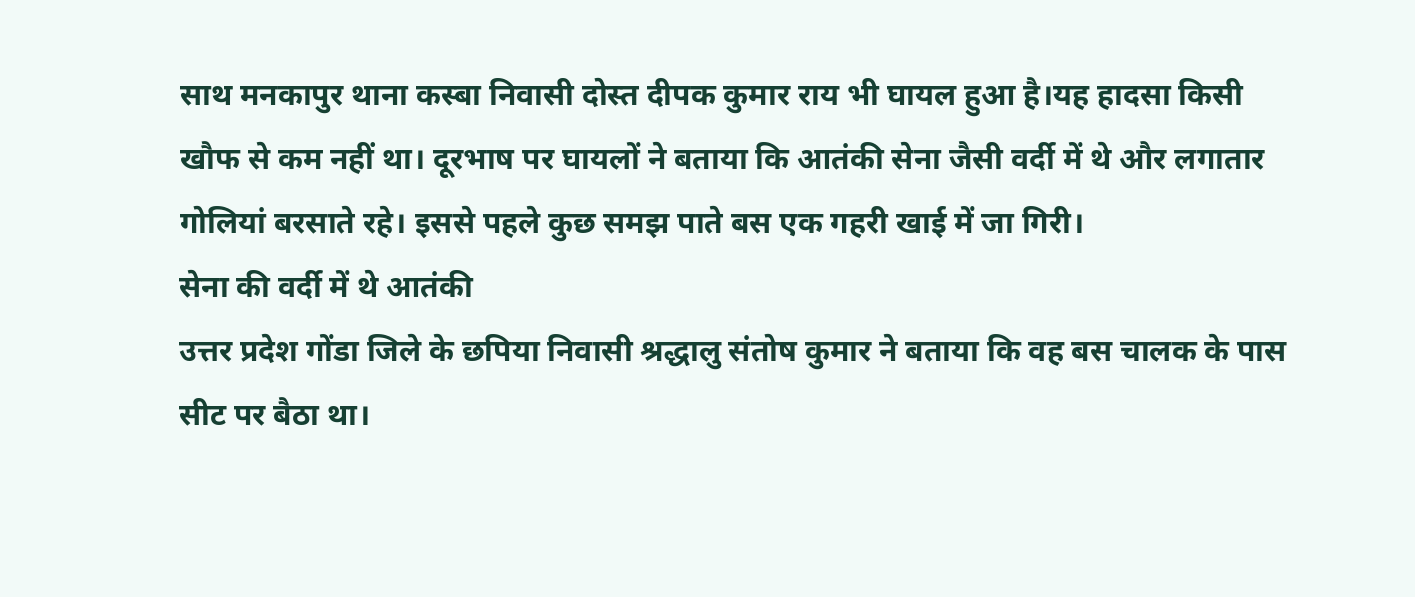साथ मनकापुर थाना कस्बा निवासी दोस्त दीपक कुमार राय भी घायल हुआ है।यह हादसा किसी खौफ से कम नहीं था। दूरभाष पर घायलों ने बताया कि आतंकी सेना जैसी वर्दी में थे और लगातार गोलियां बरसाते रहे। इससे पहले कुछ समझ पाते बस एक गहरी खाई में जा गिरी।
सेना की वर्दी में थे आतंकी
उत्तर प्रदेश गोंडा जिले के छपिया निवासी श्रद्धालु संतोष कुमार ने बताया कि वह बस चालक के पास सीट पर बैठा था।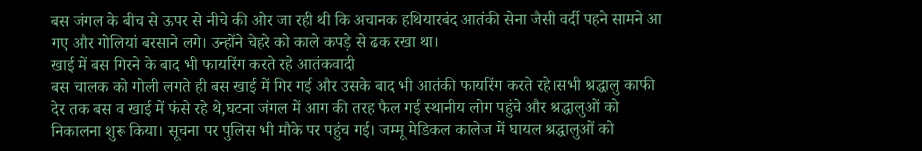बस जंगल के बीच से ऊपर से नीचे की ओर जा रही थी कि अचानक हथियारबंद आतंकी सेना जैसी वर्दी पहने सामने आ गए और गोलियां बरसाने लगे। उन्होंने चेहरे को काले कपड़े से ढक रखा था।
खाई में बस गिरने के बाद भी फायरिंग करते रहे आतंकवादी
बस चालक को गोली लगते ही बस खाई में गिर गई और उसके बाद भी आतंकी फायरिंग करते रहे।सभी श्रद्धालु काफी देर तक बस व खाई में फंसे रहे थे,घटना जंगल में आग की तरह फैल गई स्थानीय लोग पहुंचे और श्रद्धालुओं को निकालना शुरू किया। सूचना पर पुलिस भी मौके पर पहुंच गई। जम्मू मेडिकल कालेज में घायल श्रद्धालुओं को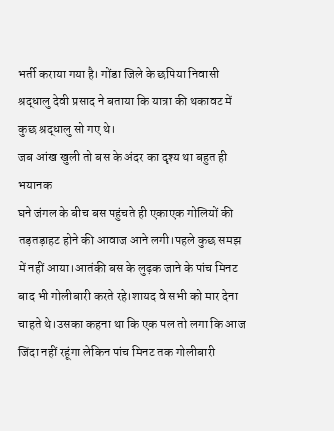भर्ती कराया गया है। गोंडा जिले के छपिया निवासी श्रद्धालु देवी प्रसाद ने बताया कि यात्रा की थकावट में कुछ श्रद्धालु सो गए थे।
जब आंख खुली तो बस के अंदर का दृश्य था बहुत ही भयानक
घने जंगल के बीच बस पहुंचते ही एकाएक गोलियों की तड़तड़ाहट होने की आवाज आने लगी।पहले कुछ समझ में नहीं आया।आतंकी बस के लुढ़क जाने के पांच मिनट बाद भी गोलीबारी करते रहे।शायद वे सभी को मार देना चाहते थे।उसका कहना था कि एक पल तो लगा कि आज जिंदा नहीं रहूंगा लेकिन पांच मिनट तक गोलीबारी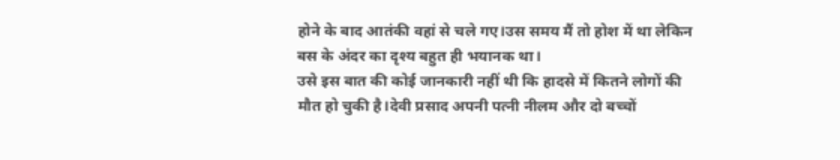होने के बाद आतंकी वहां से चले गए।उस समय मैं तो होश में था लेकिन बस के अंदर का दृश्य बहुत ही भयानक था।
उसे इस बात की कोई जानकारी नहीं थी कि हादसे में कितने लोगों की मौत हो चुकी है।देवी प्रसाद अपनी पत्नी नीलम और दो बच्चों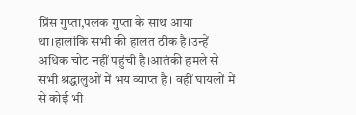प्रिंस गुप्ता,पलक गुप्ता के साथ आया था।हालांकि सभी की हालत ठीक है।उन्हें अधिक चोट नहीं पहुंची है।आतंकी हमले से सभी श्रद्धालुओं में भय व्याप्त है। वहीं घायलों में से कोई भी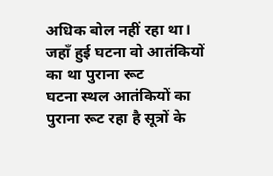अधिक बोल नहीं रहा था।
जहाँ हुई घटना वो आतंकियों का था पुराना रूट
घटना स्थल आतंकियों का पुराना रूट रहा है सूत्रों के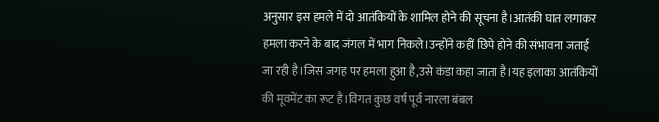अनुसार इस हमले में दो आतंकियों के शामिल होने की सूचना है।आतंकी घात लगाकर हमला करने के बाद जंगल में भाग निकले।उन्होंने कहीं छिपे होने की संभावना जताई जा रही है।जिस जगह पर हमला हुआ है,उसे कंडा कहा जाता है।यह इलाका आतंकियों की मूवमेंट का रूट है।विगत कुछ वर्ष पूर्व नारला बंबल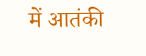में आतंकी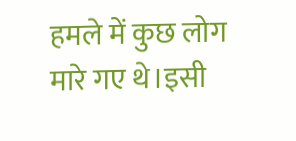हमले में कुछ लोग मारे गए थे।इसी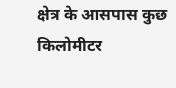क्षेत्र के आसपास कुछ किलोमीटर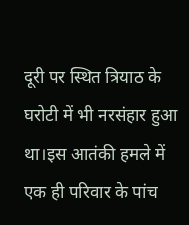दूरी पर स्थित त्रियाठ के घरोटी में भी नरसंहार हुआ था।इस आतंकी हमले में एक ही परिवार के पांच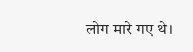लोग मारे गए थे।